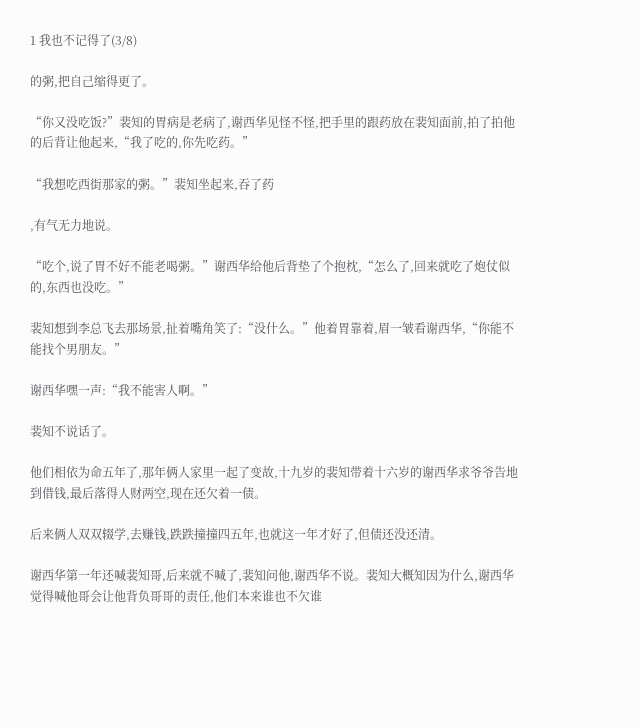1 我也不记得了(3/8)

的粥,把自己缩得更了。

“你又没吃饭?”裴知的胃病是老病了,谢西华见怪不怪,把手里的跟药放在裴知面前,拍了拍他的后背让他起来,“我了吃的,你先吃药。”

“我想吃西街那家的粥。”裴知坐起来,吞了药

,有气无力地说。

“吃个,说了胃不好不能老喝粥。”谢西华给他后背垫了个抱枕,“怎么了,回来就吃了炮仗似的,东西也没吃。”

裴知想到李总飞去那场景,扯着嘴角笑了:“没什么。”他着胃靠着,眉一皱看谢西华,“你能不能找个男朋友。”

谢西华嘿一声:“我不能害人啊。”

裴知不说话了。

他们相依为命五年了,那年俩人家里一起了变故,十九岁的裴知带着十六岁的谢西华求爷爷告地到借钱,最后落得人财两空,现在还欠着一债。

后来俩人双双辍学,去赚钱,跌跌撞撞四五年,也就这一年才好了,但债还没还清。

谢西华第一年还喊裴知哥,后来就不喊了,裴知问他,谢西华不说。裴知大概知因为什么,谢西华觉得喊他哥会让他背负哥哥的责任,他们本来谁也不欠谁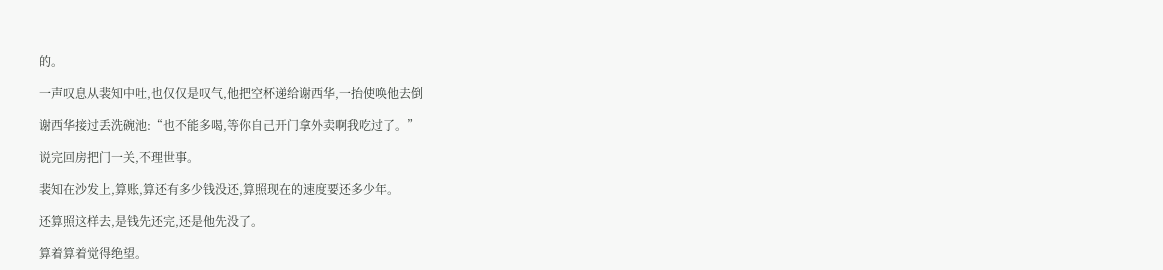的。

一声叹息从裴知中吐,也仅仅是叹气,他把空杯递给谢西华,一抬使唤他去倒

谢西华接过丢洗碗池:“也不能多喝,等你自己开门拿外卖啊我吃过了。”

说完回房把门一关,不理世事。

裴知在沙发上,算账,算还有多少钱没还,算照现在的速度要还多少年。

还算照这样去,是钱先还完,还是他先没了。

算着算着觉得绝望。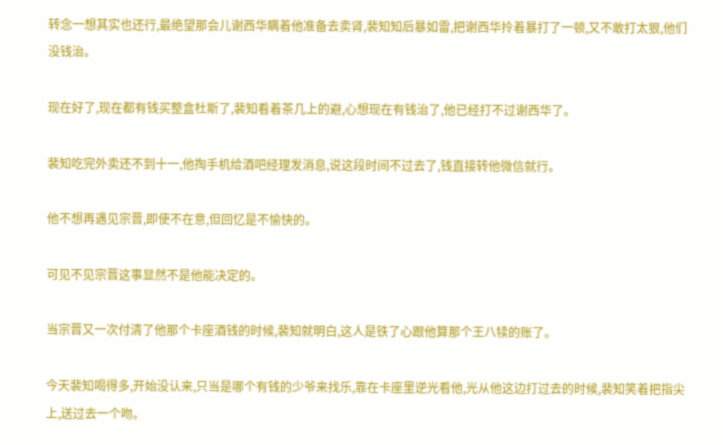转念一想其实也还行,最绝望那会儿谢西华瞒着他准备去卖肾,裴知知后暴如雷,把谢西华拎着暴打了一顿,又不敢打太狠,他们没钱治。

现在好了,现在都有钱买整盒杜斯了,裴知看着茶几上的避,心想现在有钱治了,他已经打不过谢西华了。

裴知吃完外卖还不到十一,他掏手机给酒吧经理发消息,说这段时间不过去了,钱直接转他微信就行。

他不想再遇见宗晋,即使不在意,但回忆是不愉快的。

可见不见宗晋这事显然不是他能决定的。

当宗晋又一次付清了他那个卡座酒钱的时候,裴知就明白,这人是铁了心跟他算那个王八犊的账了。

今天裴知喝得多,开始没认来,只当是哪个有钱的少爷来找乐,靠在卡座里逆光看他,光从他这边打过去的时候,裴知笑着把指尖上,送过去一个吻。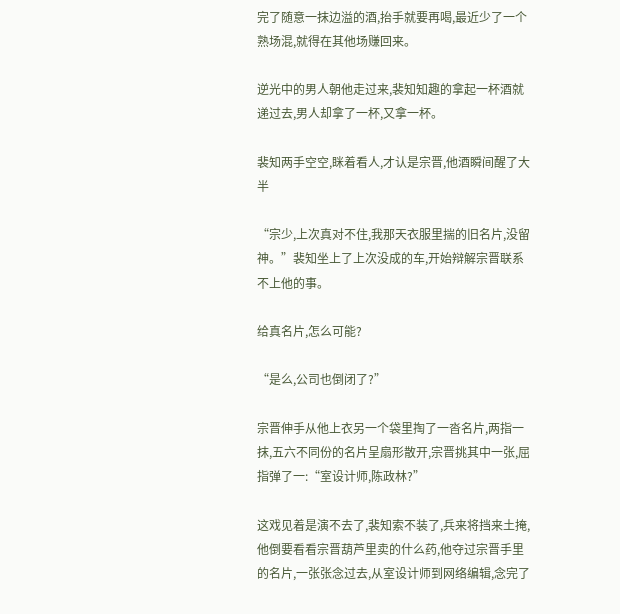完了随意一抹边溢的酒,抬手就要再喝,最近少了一个熟场混,就得在其他场赚回来。

逆光中的男人朝他走过来,裴知知趣的拿起一杯酒就递过去,男人却拿了一杯,又拿一杯。

裴知两手空空,眯着看人,才认是宗晋,他酒瞬间醒了大半

“宗少,上次真对不住,我那天衣服里揣的旧名片,没留神。”裴知坐上了上次没成的车,开始辩解宗晋联系不上他的事。

给真名片,怎么可能?

“是么,公司也倒闭了?”

宗晋伸手从他上衣另一个袋里掏了一沓名片,两指一抹,五六不同份的名片呈扇形散开,宗晋挑其中一张,屈指弹了一:“室设计师,陈政林?”

这戏见着是演不去了,裴知索不装了,兵来将挡来土掩,他倒要看看宗晋葫芦里卖的什么药,他夺过宗晋手里的名片,一张张念过去,从室设计师到网络编辑,念完了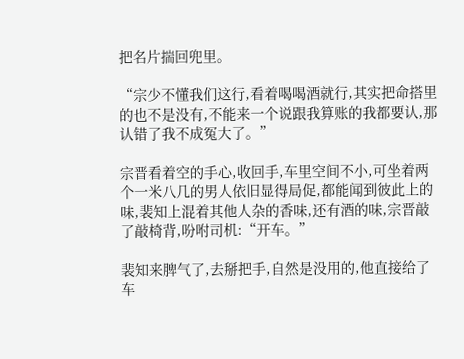把名片揣回兜里。

“宗少不懂我们这行,看着喝喝酒就行,其实把命搭里的也不是没有,不能来一个说跟我算账的我都要认,那认错了我不成冤大了。”

宗晋看着空的手心,收回手,车里空间不小,可坐着两个一米八几的男人依旧显得局促,都能闻到彼此上的味,裴知上混着其他人杂的香味,还有酒的味,宗晋敲了敲椅背,吩咐司机:“开车。”

裴知来脾气了,去掰把手,自然是没用的,他直接给了车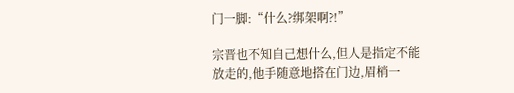门一脚:“什么?绑架啊?!”

宗晋也不知自己想什么,但人是指定不能放走的,他手随意地搭在门边,眉梢一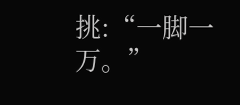挑:“一脚一万。”